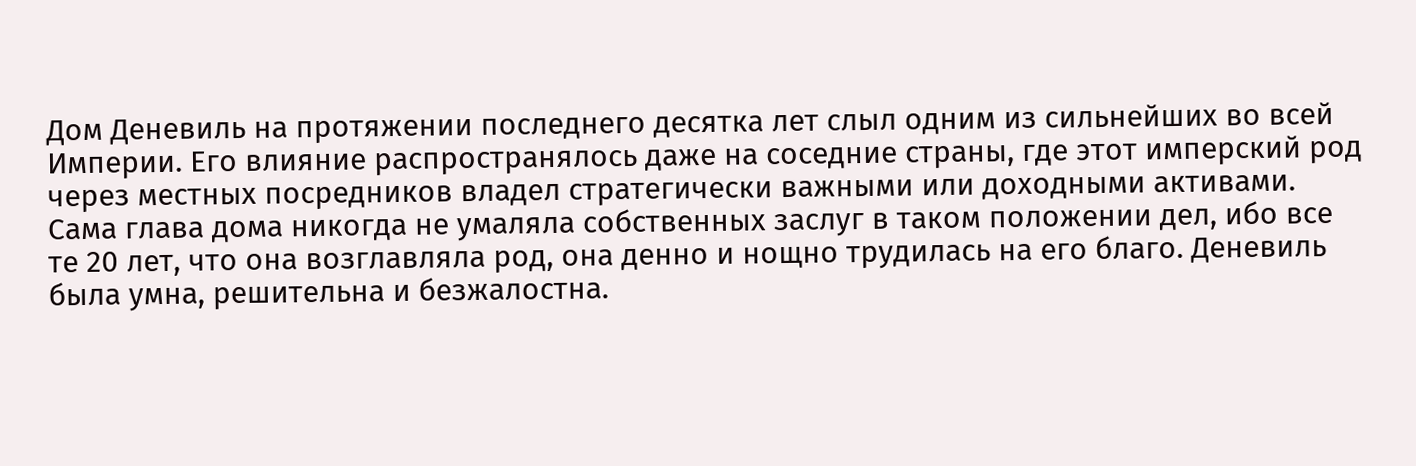Дом Деневиль на протяжении последнего десятка лет слыл одним из сильнейших во всей Империи. Его влияние распространялось даже на соседние страны, где этот имперский род через местных посредников владел стратегически важными или доходными активами. Сама глава дома никогда не умаляла собственных заслуг в таком положении дел, ибо все те 20 лет, что она возглавляла род, она денно и нощно трудилась на его благо. Деневиль была умна, решительна и безжалостна.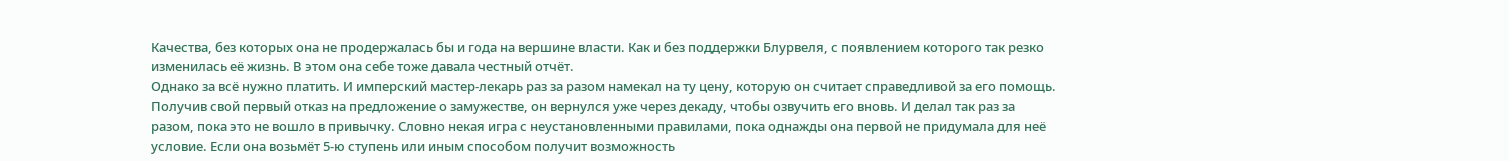Качества, без которых она не продержалась бы и года на вершине власти. Как и без поддержки Блурвеля, с появлением которого так резко изменилась её жизнь. В этом она себе тоже давала честный отчёт.
Однако за всё нужно платить. И имперский мастер-лекарь раз за разом намекал на ту цену, которую он считает справедливой за его помощь. Получив свой первый отказ на предложение о замужестве, он вернулся уже через декаду, чтобы озвучить его вновь. И делал так раз за разом, пока это не вошло в привычку. Словно некая игра с неустановленными правилами, пока однажды она первой не придумала для неё условие. Если она возьмёт 5-ю ступень или иным способом получит возможность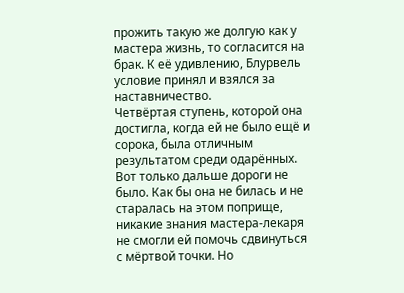прожить такую же долгую как у мастера жизнь, то согласится на брак. К её удивлению, Блурвель условие принял и взялся за наставничество.
Четвёртая ступень, которой она достигла, когда ей не было ещё и сорока, была отличным результатом среди одарённых. Вот только дальше дороги не было. Как бы она не билась и не старалась на этом поприще, никакие знания мастера-лекаря не смогли ей помочь сдвинуться с мёртвой точки. Но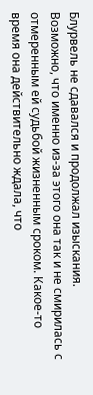Блурвель не сдавался и продолжал изыскания.
Возможно, что именно из-за этого она так и не смирилась с отмеренным ей судьбой жизненным сроком. Какое-то время она действительно ждала, что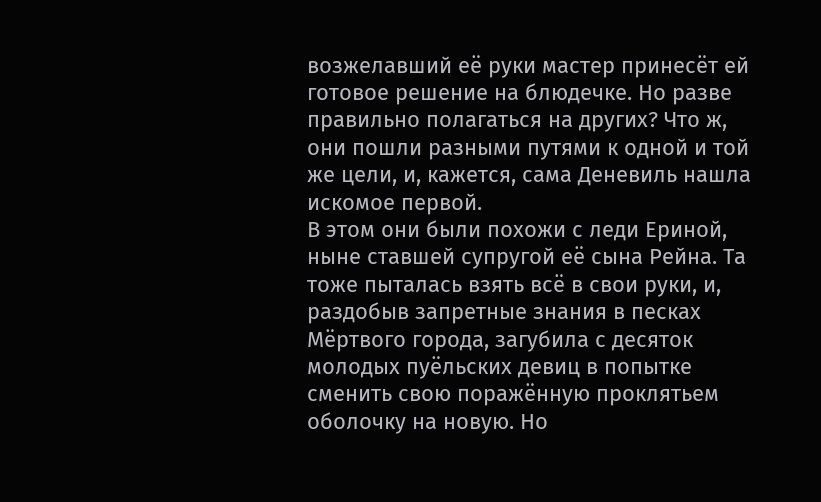возжелавший её руки мастер принесёт ей готовое решение на блюдечке. Но разве правильно полагаться на других? Что ж, они пошли разными путями к одной и той же цели, и, кажется, сама Деневиль нашла искомое первой.
В этом они были похожи с леди Ериной, ныне ставшей супругой её сына Рейна. Та тоже пыталась взять всё в свои руки, и, раздобыв запретные знания в песках Мёртвого города, загубила с десяток молодых пуёльских девиц в попытке сменить свою поражённую проклятьем оболочку на новую. Но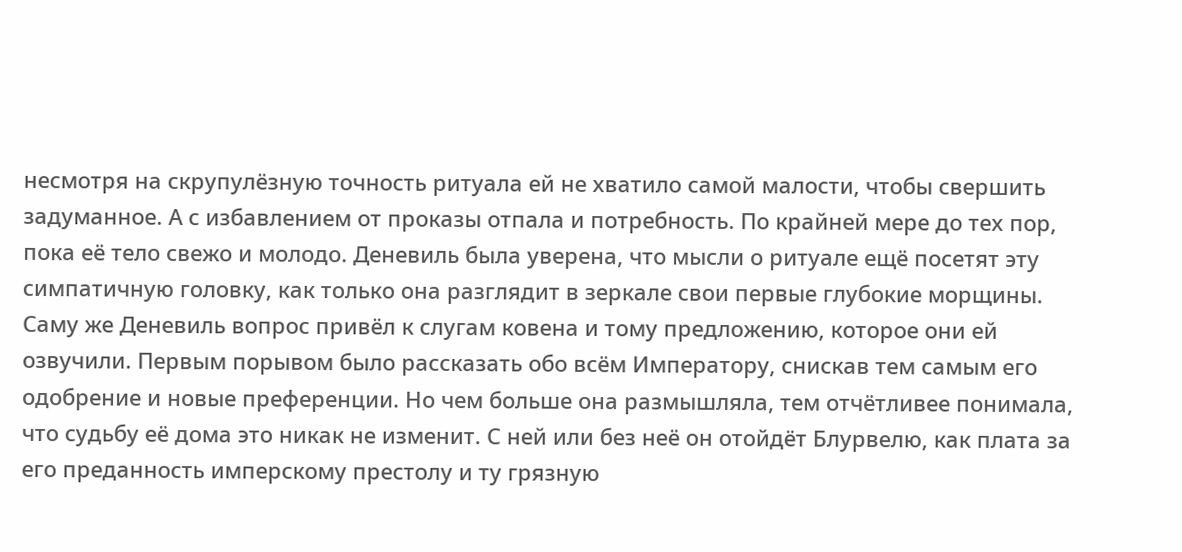несмотря на скрупулёзную точность ритуала ей не хватило самой малости, чтобы свершить задуманное. А с избавлением от проказы отпала и потребность. По крайней мере до тех пор, пока её тело свежо и молодо. Деневиль была уверена, что мысли о ритуале ещё посетят эту симпатичную головку, как только она разглядит в зеркале свои первые глубокие морщины.
Саму же Деневиль вопрос привёл к слугам ковена и тому предложению, которое они ей озвучили. Первым порывом было рассказать обо всём Императору, снискав тем самым его одобрение и новые преференции. Но чем больше она размышляла, тем отчётливее понимала, что судьбу её дома это никак не изменит. С ней или без неё он отойдёт Блурвелю, как плата за его преданность имперскому престолу и ту грязную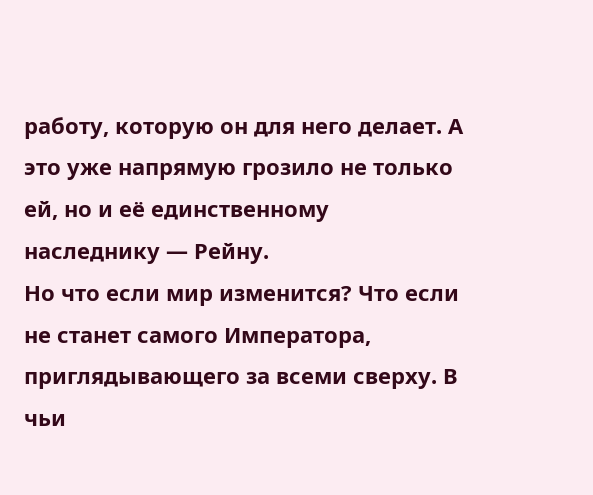работу, которую он для него делает. А это уже напрямую грозило не только ей, но и её единственному наследнику — Рейну.
Но что если мир изменится? Что если не станет самого Императора, приглядывающего за всеми сверху. В чьи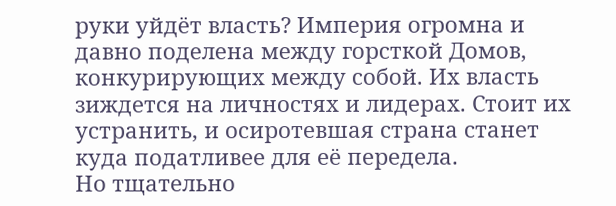руки уйдёт власть? Империя огромна и давно поделена между горсткой Домов, конкурирующих между собой. Их власть зиждется на личностях и лидерах. Стоит их устранить, и осиротевшая страна станет куда податливее для её передела.
Но тщательно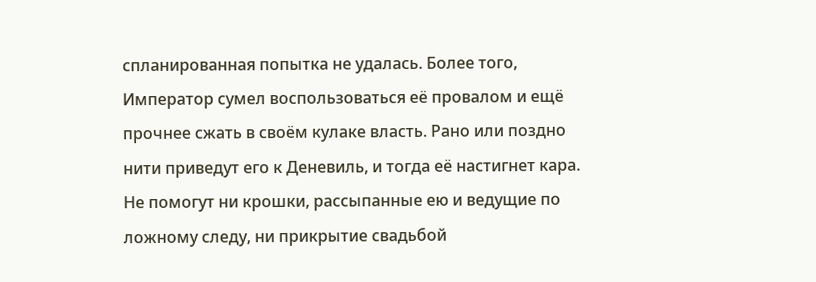спланированная попытка не удалась. Более того, Император сумел воспользоваться её провалом и ещё прочнее сжать в своём кулаке власть. Рано или поздно нити приведут его к Деневиль, и тогда её настигнет кара. Не помогут ни крошки, рассыпанные ею и ведущие по ложному следу, ни прикрытие свадьбой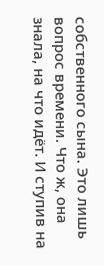собственного сына. Это лишь вопрос времени. Что ж, она знала, на что идёт. И ступив на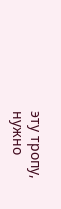эту тропу, нужно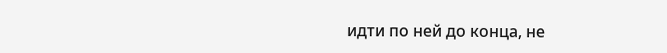идти по ней до конца, не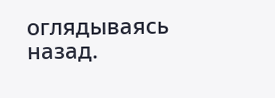оглядываясь назад.